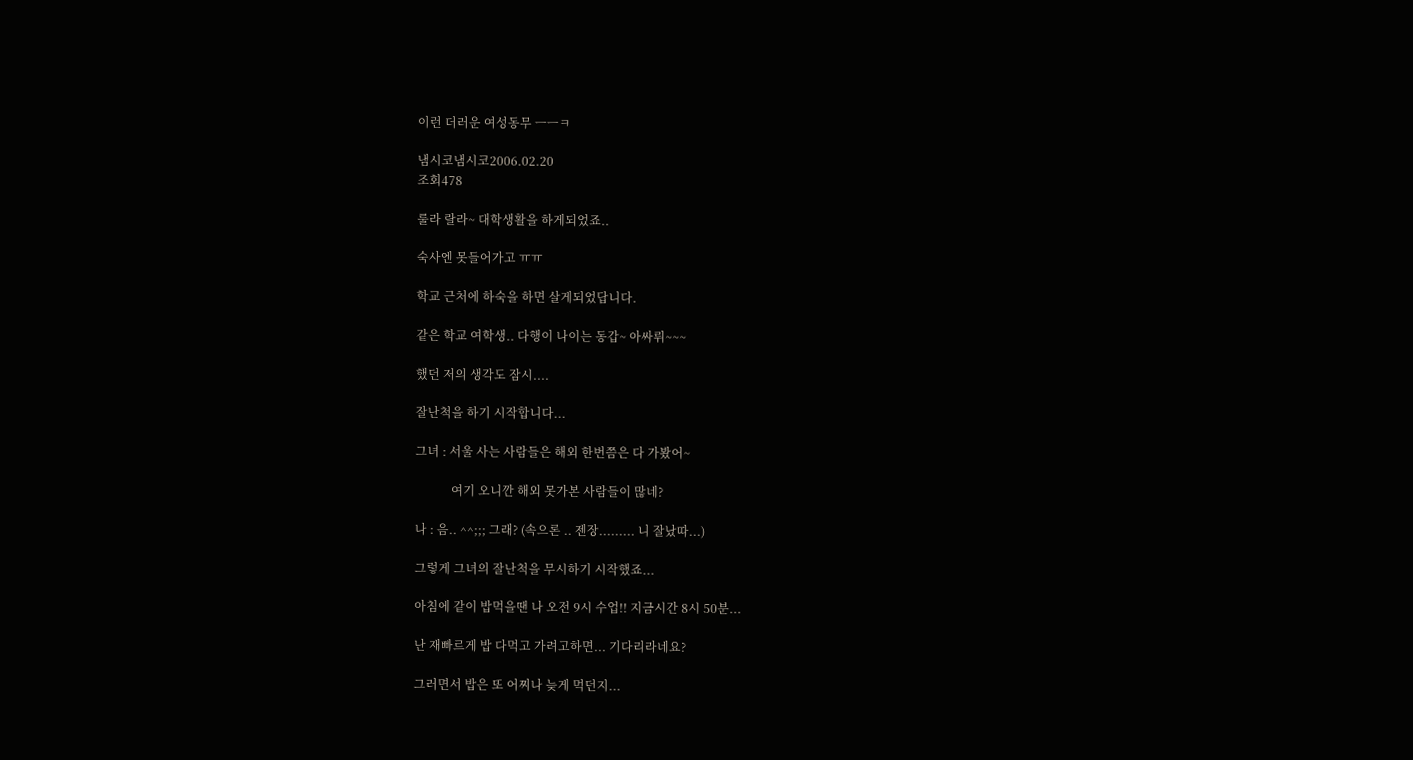이런 더러운 여성동무 ㅡㅡㅋ

냄시코냄시코2006.02.20
조회478

룰라 랄라~ 대학생활을 하게되었죠..

숙사엔 못들어가고 ㅠㅠ

학교 근처에 하숙을 하면 살게되었답니다.

같은 학교 여학생.. 다행이 나이는 동갑~ 아싸뤼~~~

했던 저의 생각도 잠시....

잘난척을 하기 시작합니다...

그녀 : 서울 사는 사람들은 해외 한번쯤은 다 가봤어~

            여기 오니깐 해외 못가본 사람들이 많네?

나 : 음.. ^^;;; 그래? (속으론 .. 젠장......... 니 잘났따...)

그렇게 그녀의 잘난척을 무시하기 시작했죠...

아침에 같이 밥먹을땐 나 오전 9시 수업!! 지금시간 8시 50분...

난 재빠르게 밥 다먹고 가려고하면... 기다리라네요?

그러면서 밥은 또 어찌나 늦게 먹던지...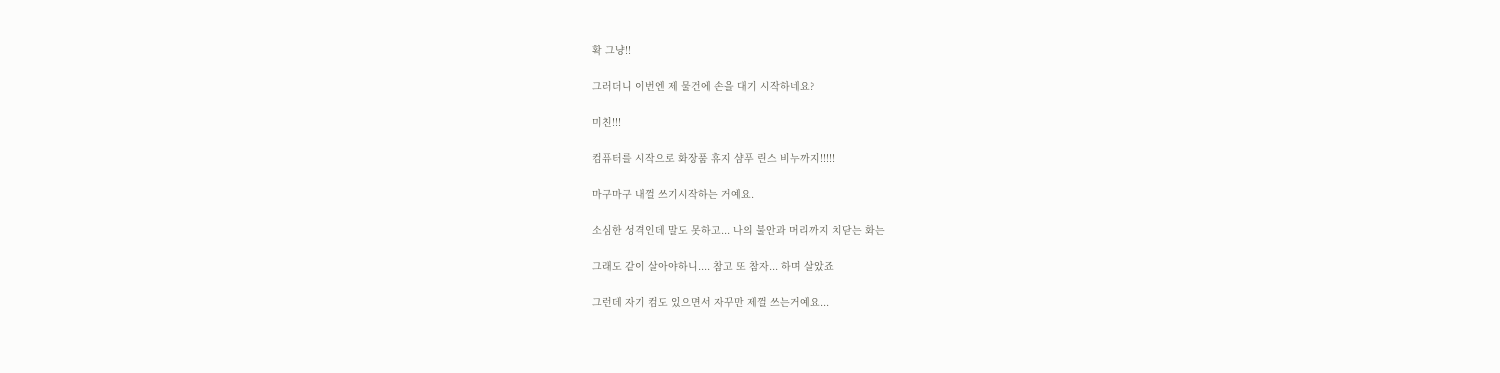확 그냥!!

그러더니 이번엔 제 물건에 손을 대기 시작하네요?

미친!!!

컴퓨터를 시작으로 화장품 휴지 샴푸 린스 비누까지!!!!!

마구마구 내껄 쓰기시작하는 거예요.

소심한 성격인데 말도 못하고... 나의 불안과 머리까지 치닫는 화는

그래도 같이 살아야하니.... 참고 또 참자... 하며 살았죠

그런데 자기 컴도 있으면서 자꾸만 제껄 쓰는거예요...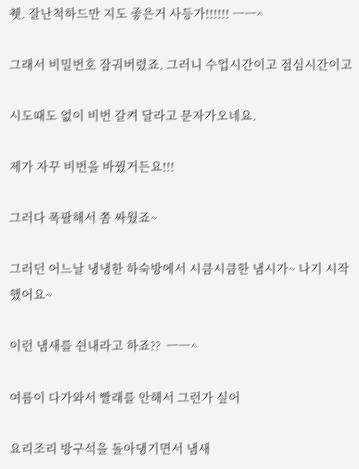췟. 잘난척하드만 지도 좋은거 사등가!!!!!! ㅡㅡ^

그래서 비밀번호 잠궈버렸죠. 그러니 수업시간이고 점심시간이고

시도때도 없이 비번 갈켜 달라고 문자가오네요.

제가 자꾸 비번을 바꿨거든요!!!

그러다 폭팔해서 쫌 싸웠죠~

그러던 어느날 냉냉한 하숙방에서 시큼시큼한 냄시가~ 나기 시작했어요~

이런 냄새를 쉰내라고 하죠??  ㅡㅡ^

여름이 다가와서 빨래를 안해서 그런가 싶어

요리조리 방구석을 돌아댕기면서 냄새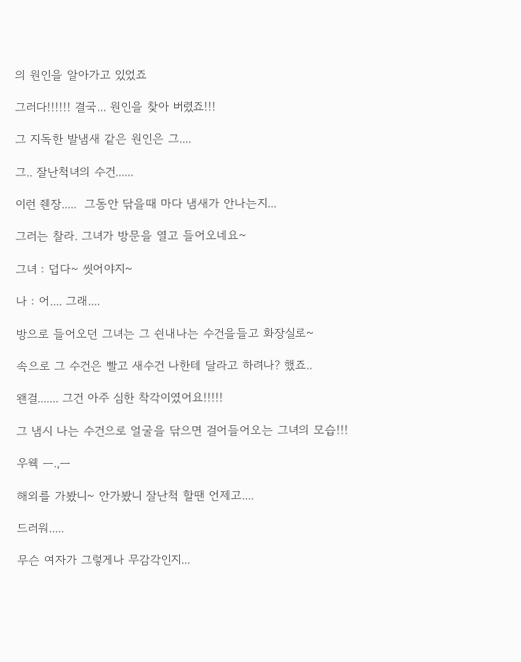의 원인을 알아가고 있었죠

그러다!!!!!! 결국... 원인을 찾아 버렸죠!!!

그 지독한 발냄새 같은 원인은 그....

그.. 잘난척녀의 수건......

이런 줸장.....  그동안 닦을때 마다 냄새가 안나는지...

그러는 찰라. 그녀가 방문을 열고 들어오네요~

그녀 : 덥다~ 씻어야지~

나 : 어.... 그래....

방으로 들어오던 그녀는 그 쉰내나는 수건을들고 화장실로~

속으로 그 수건은 빨고 새수건 나한테 달라고 하려나? 했죠..

왠걸....... 그건 아주 심한 착각이였어요!!!!!

그 냄시 나는 수건으로 얼굴을 닦으면 걸어들어오는 그녀의 모습!!!

우웩 ㅡ.,ㅡ

해외를 가봤니~ 안가봤니 잘난척 할땐 언제고....

드러워.....

무슨 여자가 그렇게나 무감각인지...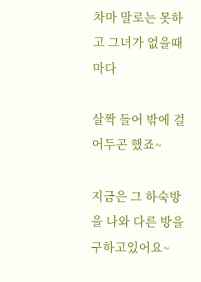차마 말로는 못하고 그녀가 없을때마다

살짝 들어 밖에 걸어두곤 했죠~

지금은 그 하숙방을 나와 다른 방을 구하고있어요~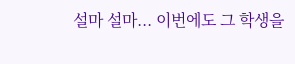설마 설마... 이번에도 그 학생을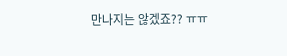만나지는 않겠죠?? ㅠㅠ